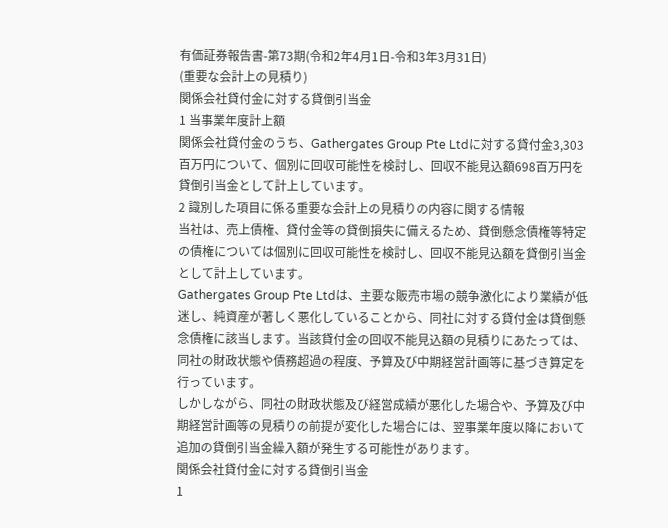有価証券報告書-第73期(令和2年4月1日-令和3年3月31日)
(重要な会計上の見積り)
関係会社貸付金に対する貸倒引当金
1 当事業年度計上額
関係会社貸付金のうち、Gathergates Group Pte Ltdに対する貸付金3,303百万円について、個別に回収可能性を検討し、回収不能見込額698百万円を貸倒引当金として計上しています。
2 識別した項目に係る重要な会計上の見積りの内容に関する情報
当社は、売上債権、貸付金等の貸倒損失に備えるため、貸倒懸念債権等特定の債権については個別に回収可能性を検討し、回収不能見込額を貸倒引当金として計上しています。
Gathergates Group Pte Ltdは、主要な販売市場の競争激化により業績が低迷し、純資産が著しく悪化していることから、同社に対する貸付金は貸倒懸念債権に該当します。当該貸付金の回収不能見込額の見積りにあたっては、同社の財政状態や債務超過の程度、予算及び中期経営計画等に基づき算定を行っています。
しかしながら、同社の財政状態及び経営成績が悪化した場合や、予算及び中期経営計画等の見積りの前提が変化した場合には、翌事業年度以降において追加の貸倒引当金繰入額が発生する可能性があります。
関係会社貸付金に対する貸倒引当金
1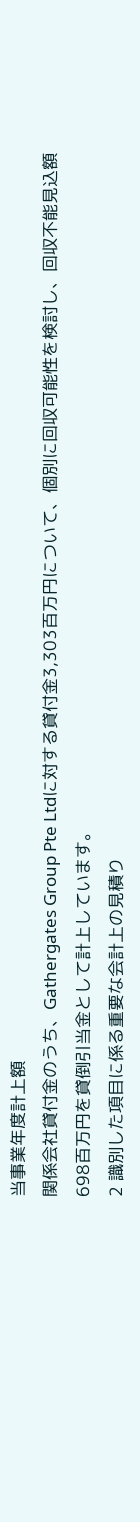当事業年度計上額
関係会社貸付金のうち、Gathergates Group Pte Ltdに対する貸付金3,303百万円について、個別に回収可能性を検討し、回収不能見込額698百万円を貸倒引当金として計上しています。
2 識別した項目に係る重要な会計上の見積り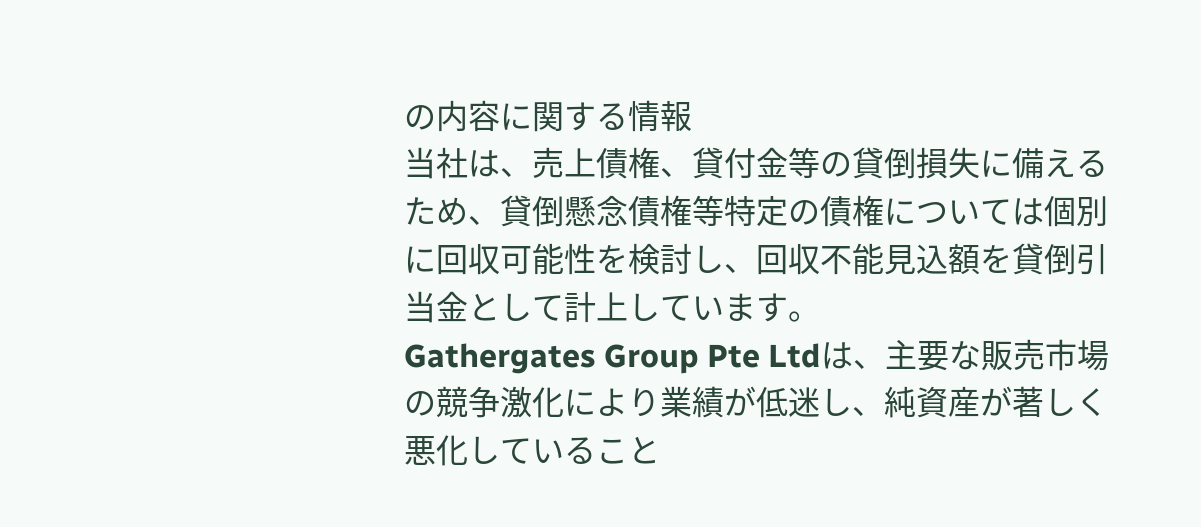の内容に関する情報
当社は、売上債権、貸付金等の貸倒損失に備えるため、貸倒懸念債権等特定の債権については個別に回収可能性を検討し、回収不能見込額を貸倒引当金として計上しています。
Gathergates Group Pte Ltdは、主要な販売市場の競争激化により業績が低迷し、純資産が著しく悪化していること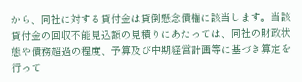から、同社に対する貸付金は貸倒懸念債権に該当します。当該貸付金の回収不能見込額の見積りにあたっては、同社の財政状態や債務超過の程度、予算及び中期経営計画等に基づき算定を行って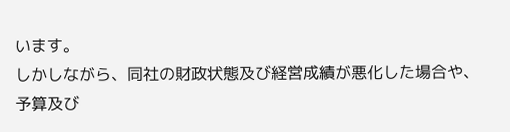います。
しかしながら、同社の財政状態及び経営成績が悪化した場合や、予算及び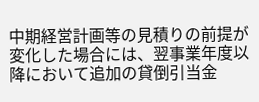中期経営計画等の見積りの前提が変化した場合には、翌事業年度以降において追加の貸倒引当金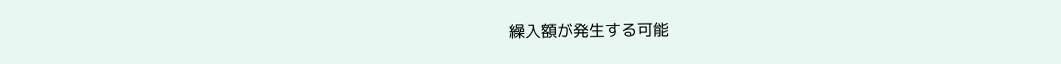繰入額が発生する可能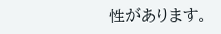性があります。